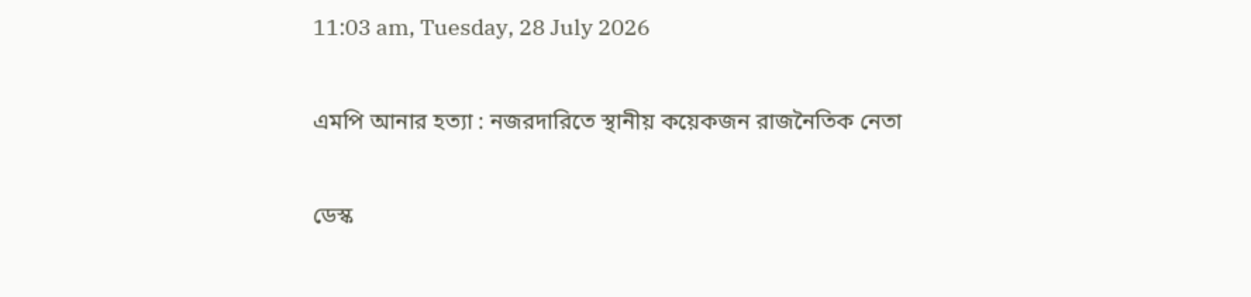11:03 am, Tuesday, 28 July 2026

এমপি আনার হত্যা : নজরদারিতে স্থানীয় কয়েকজন রাজনৈতিক নেতা

ডেস্ক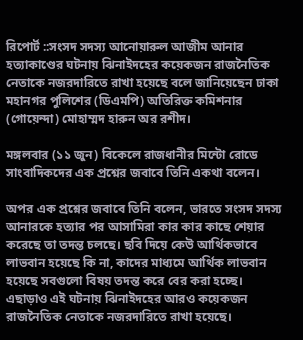রিপোর্ট ::সংসদ সদস্য আনোয়ারুল আজীম আনার হত্যাকাণ্ডের ঘটনায় ঝিনাইদহের কয়েকজন রাজনৈতিক নেতাকে নজরদারিতে রাখা হয়েছে বলে জানিয়েছেন ঢাকা মহানগর পুলিশের (ডিএমপি) অতিরিক্ত কমিশনার (গোয়েন্দা) মোহাম্মদ হারুন অর রশীদ।

মঙ্গলবার (১১ জুন) বিকেলে রাজধানীর মিন্টো রোডে সাংবাদিকদের এক প্রশ্নের জবাবে তিনি একথা বলেন।

অপর এক প্রশ্নের জবাবে তিনি বলেন, ভারতে সংসদ সদস্য আনারকে হত্যার পর আসামিরা কার কার কাছে শেয়ার করেছে তা তদন্ত চলছে। ছবি দিয়ে কেউ আর্থিকভাবে লাভবান হয়েছে কি না, কাদের মাধ্যমে আর্থিক লাভবান হয়েছে সবগুলো বিষয় তদন্ত করে বের করা হচ্ছে। এছাড়াও এই ঘটনায় ঝিনাইদহের আরও কয়েকজন রাজনৈতিক নেতাকে নজরদারিতে রাখা হয়েছে।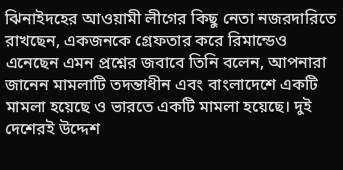ঝিনাইদহের আওয়ামী লীগের কিছু নেতা নজরদারিতে রাখছেন, একজনকে গ্রেফতার করে রিমান্ডেও এনেছেন এমন প্রশ্নের জবাবে তিনি বলেন, আপনারা জানেন মামলাটি তদন্তাধীন এবং বাংলাদেশে একটি মামলা হয়েছে ও ভারতে একটি মামলা হয়েছে। দুই দেশেরই উদ্দেশ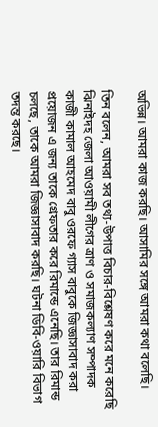অভিন্ন। আমরা কাজ করছি। আসামির সঙ্গে আমরা কথা বলেছি।

তিন বলেন, আমরা সব তথ্য-উপাত্ত বিচার-বিশ্লেষণ করে মনে করেছি ঝিনাইদহ জেলা আওয়ামী লীগের ত্রাণ ও সমাজকল্যাণ সম্পাদক কাজী কামাল আহমেদ বাবু ওরফে গ্যাস বাবুকে জিজ্ঞাসাবাদ করা প্রয়োজন এ জন্য তাকে গ্রেফতার করে রিমান্ডে এনেছি। তার রিমান্ড চলছে, তাকে আমরা জিজ্ঞাসাবাদ করছি। ঘটনা ডিবি-ওয়ারি বিভাগ তদন্ত করছে।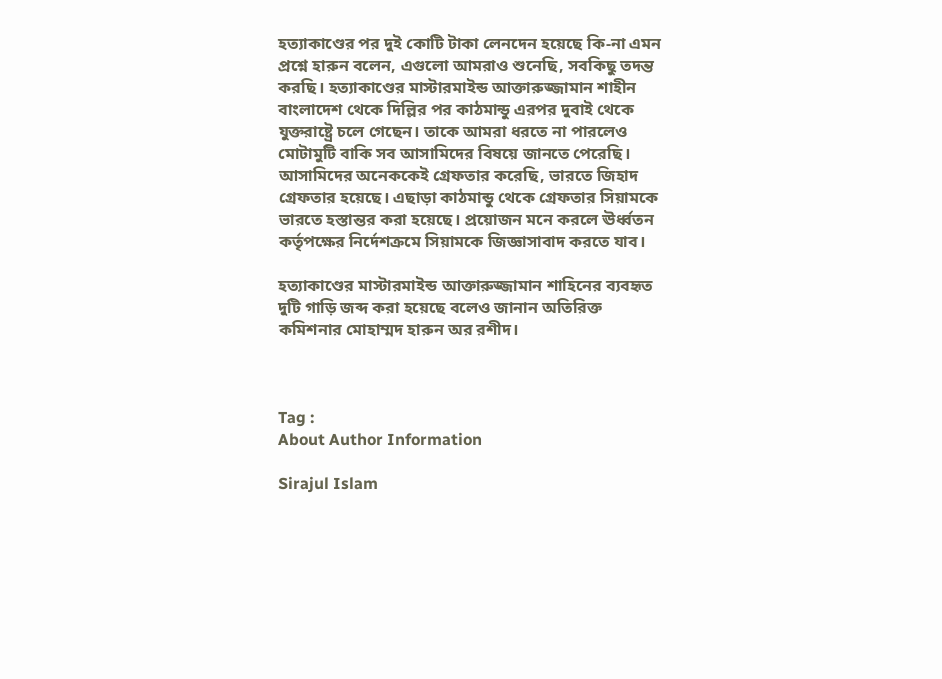হত্যাকাণ্ডের পর দুই কোটি টাকা লেনদেন হয়েছে কি-না এমন প্রশ্নে হারুন বলেন, এগুলো আমরাও শুনেছি, সবকিছু তদন্ত করছি। হত্যাকাণ্ডের মাস্টারমাইন্ড আক্তারুজ্জামান শাহীন বাংলাদেশ থেকে দিল্লির পর কাঠমান্ডু এরপর দুবাই থেকে যুক্তরাষ্ট্রে চলে গেছেন। তাকে আমরা ধরতে না পারলেও মোটামুটি বাকি সব আসামিদের বিষয়ে জানতে পেরেছি। আসামিদের অনেককেই গ্রেফতার করেছি, ভারতে জিহাদ গ্রেফতার হয়েছে। এছাড়া কাঠমান্ডু থেকে গ্রেফতার সিয়ামকে ভারতে হস্তান্তর করা হয়েছে। প্রয়োজন মনে করলে ঊর্ধ্বতন কর্তৃপক্ষের নির্দেশক্রমে সিয়ামকে জিজ্ঞাসাবাদ করতে যাব।

হত্যাকাণ্ডের মাস্টারমাইন্ড আক্তারুজ্জামান শাহিনের ব্যবহৃত দুটি গাড়ি জব্দ করা হয়েছে বলেও জানান অতিরিক্ত কমিশনার মোহাম্মদ হারুন অর রশীদ।



Tag :
About Author Information

Sirajul Islam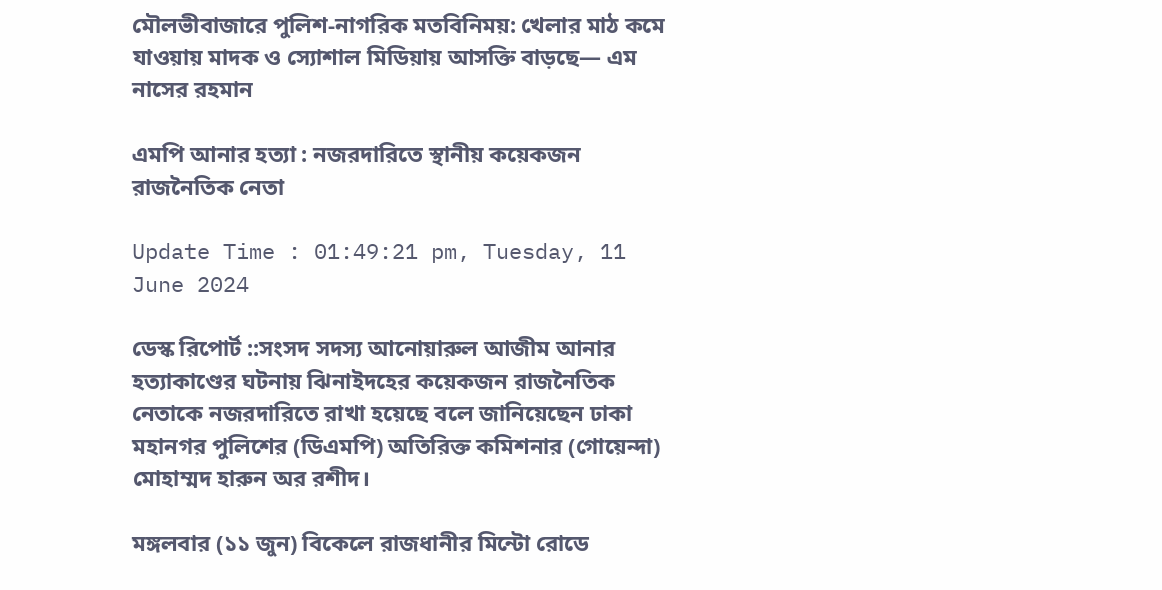মৌলভীবাজারে পুলিশ-নাগরিক মতবিনিময়: খেলার মাঠ কমে যাওয়ায় মাদক ও স্যোশাল মিডিয়ায় আসক্তি বাড়ছে— এম নাসের রহমান

এমপি আনার হত্যা : নজরদারিতে স্থানীয় কয়েকজন রাজনৈতিক নেতা

Update Time : 01:49:21 pm, Tuesday, 11 June 2024

ডেস্ক রিপোর্ট ::সংসদ সদস্য আনোয়ারুল আজীম আনার হত্যাকাণ্ডের ঘটনায় ঝিনাইদহের কয়েকজন রাজনৈতিক নেতাকে নজরদারিতে রাখা হয়েছে বলে জানিয়েছেন ঢাকা মহানগর পুলিশের (ডিএমপি) অতিরিক্ত কমিশনার (গোয়েন্দা) মোহাম্মদ হারুন অর রশীদ।

মঙ্গলবার (১১ জুন) বিকেলে রাজধানীর মিন্টো রোডে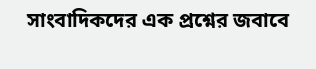সাংবাদিকদের এক প্রশ্নের জবাবে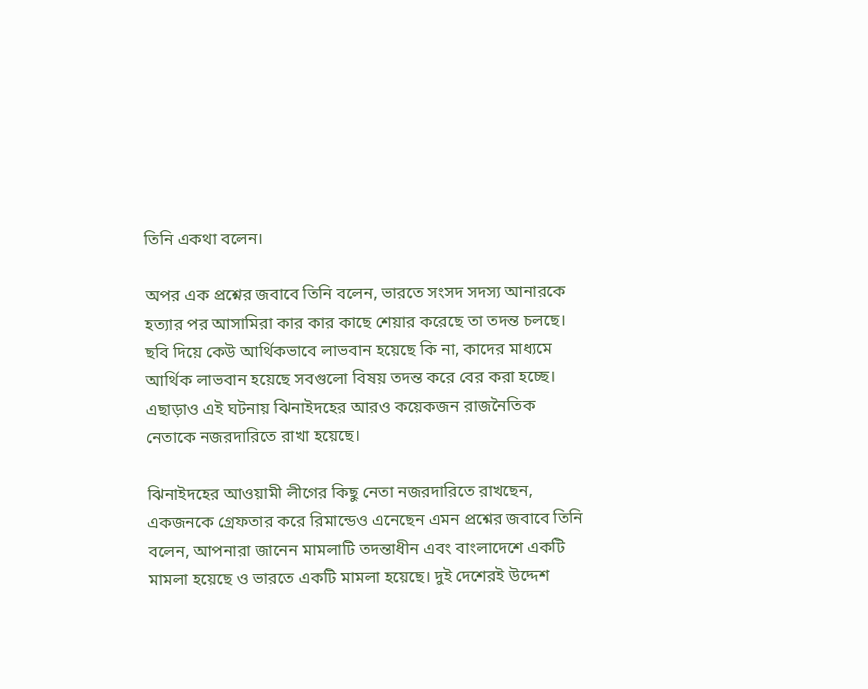তিনি একথা বলেন।

অপর এক প্রশ্নের জবাবে তিনি বলেন, ভারতে সংসদ সদস্য আনারকে হত্যার পর আসামিরা কার কার কাছে শেয়ার করেছে তা তদন্ত চলছে। ছবি দিয়ে কেউ আর্থিকভাবে লাভবান হয়েছে কি না, কাদের মাধ্যমে আর্থিক লাভবান হয়েছে সবগুলো বিষয় তদন্ত করে বের করা হচ্ছে। এছাড়াও এই ঘটনায় ঝিনাইদহের আরও কয়েকজন রাজনৈতিক নেতাকে নজরদারিতে রাখা হয়েছে।

ঝিনাইদহের আওয়ামী লীগের কিছু নেতা নজরদারিতে রাখছেন, একজনকে গ্রেফতার করে রিমান্ডেও এনেছেন এমন প্রশ্নের জবাবে তিনি বলেন, আপনারা জানেন মামলাটি তদন্তাধীন এবং বাংলাদেশে একটি মামলা হয়েছে ও ভারতে একটি মামলা হয়েছে। দুই দেশেরই উদ্দেশ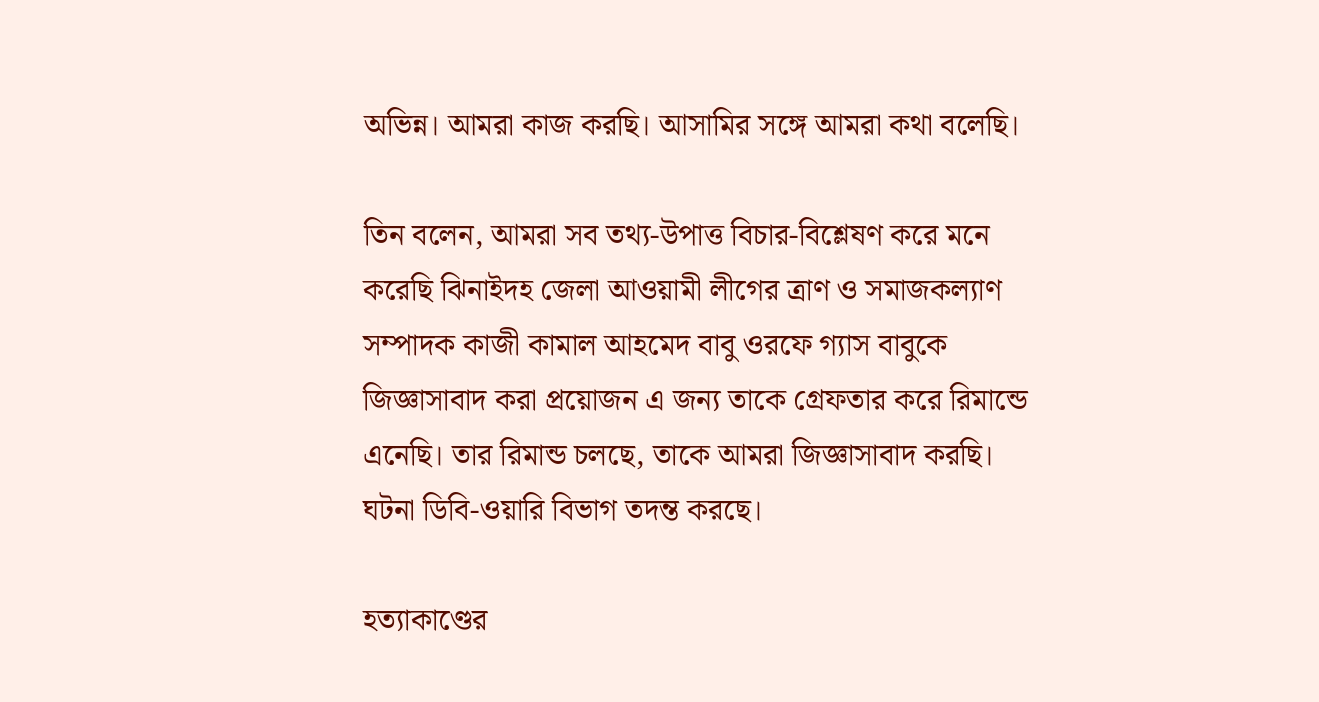অভিন্ন। আমরা কাজ করছি। আসামির সঙ্গে আমরা কথা বলেছি।

তিন বলেন, আমরা সব তথ্য-উপাত্ত বিচার-বিশ্লেষণ করে মনে করেছি ঝিনাইদহ জেলা আওয়ামী লীগের ত্রাণ ও সমাজকল্যাণ সম্পাদক কাজী কামাল আহমেদ বাবু ওরফে গ্যাস বাবুকে জিজ্ঞাসাবাদ করা প্রয়োজন এ জন্য তাকে গ্রেফতার করে রিমান্ডে এনেছি। তার রিমান্ড চলছে, তাকে আমরা জিজ্ঞাসাবাদ করছি। ঘটনা ডিবি-ওয়ারি বিভাগ তদন্ত করছে।

হত্যাকাণ্ডের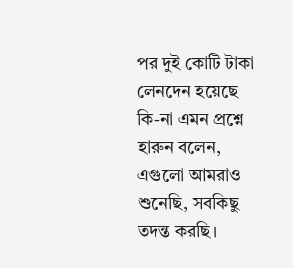পর দুই কোটি টাকা লেনদেন হয়েছে কি-না এমন প্রশ্নে হারুন বলেন, এগুলো আমরাও শুনেছি, সবকিছু তদন্ত করছি।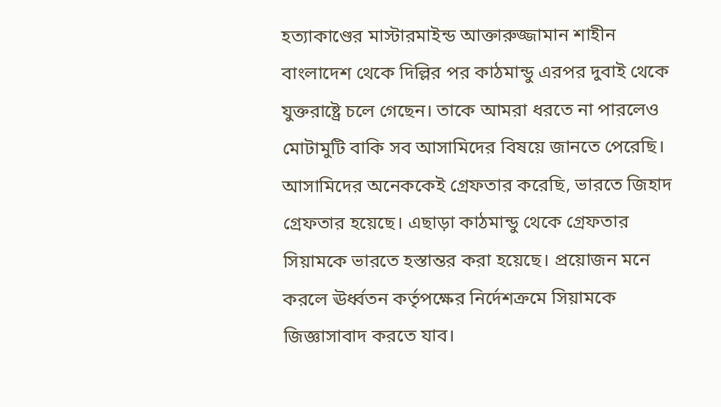হত্যাকাণ্ডের মাস্টারমাইন্ড আক্তারুজ্জামান শাহীন বাংলাদেশ থেকে দিল্লির পর কাঠমান্ডু এরপর দুবাই থেকে যুক্তরাষ্ট্রে চলে গেছেন। তাকে আমরা ধরতে না পারলেও মোটামুটি বাকি সব আসামিদের বিষয়ে জানতে পেরেছি। আসামিদের অনেককেই গ্রেফতার করেছি, ভারতে জিহাদ গ্রেফতার হয়েছে। এছাড়া কাঠমান্ডু থেকে গ্রেফতার সিয়ামকে ভারতে হস্তান্তর করা হয়েছে। প্রয়োজন মনে করলে ঊর্ধ্বতন কর্তৃপক্ষের নির্দেশক্রমে সিয়ামকে জিজ্ঞাসাবাদ করতে যাব।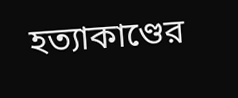হত্যাকাণ্ডের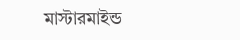মাস্টারমাইন্ড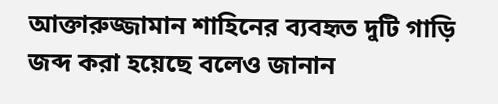আক্তারুজ্জামান শাহিনের ব্যবহৃত দুটি গাড়ি জব্দ করা হয়েছে বলেও জানান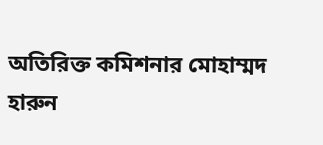অতিরিক্ত কমিশনার মোহাম্মদ হারুন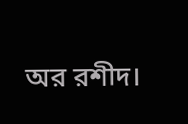অর রশীদ।